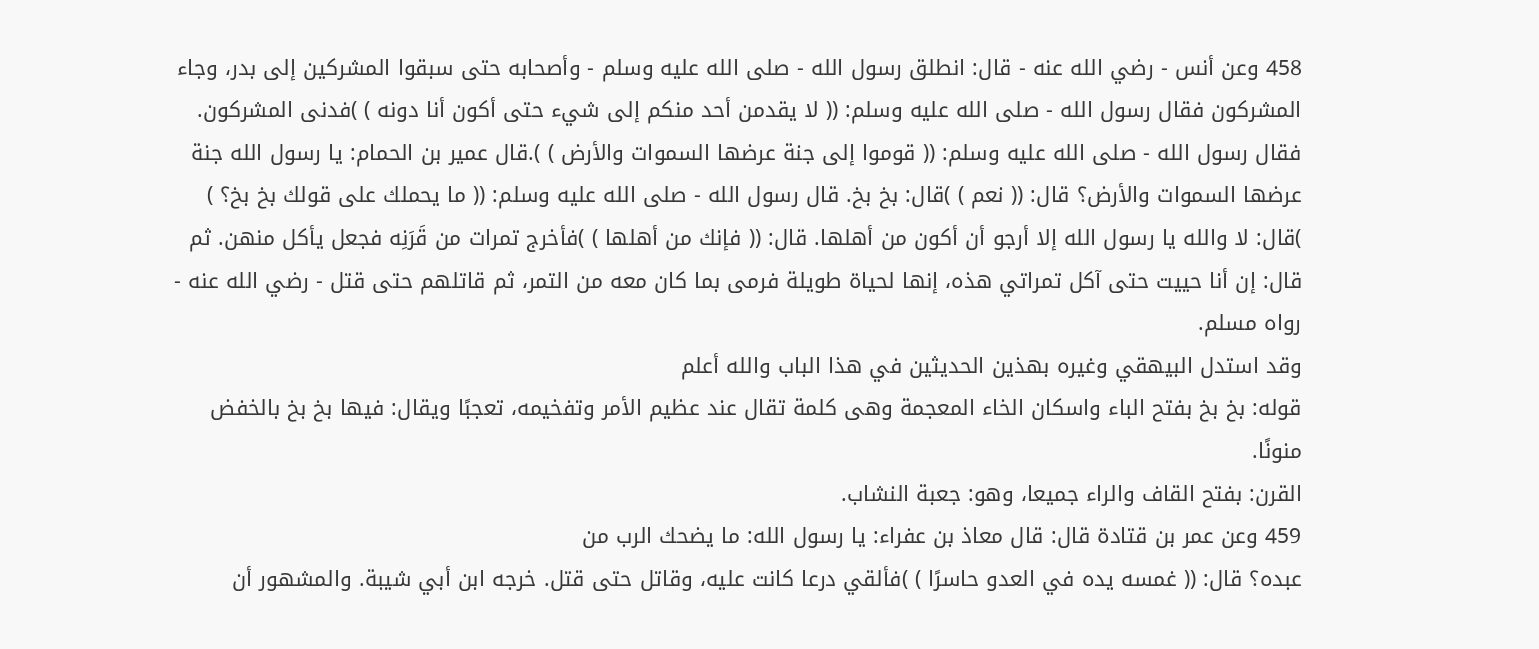458 وعن أنس - رضي الله عنه - قال: انطلق رسول الله - صلى الله عليه وسلم - وأصحابه حتى سبقوا المشركين إلى بدر، وجاء المشركون فقال رسول الله - صلى الله عليه وسلم: (( لا يقدمن أحد منكم إلى شيء حتى أكون أنا دونه ) )فدنى المشركون. فقال رسول الله - صلى الله عليه وسلم: (( قوموا إلى جنة عرضها السموات والأرض ) ).قال عمير بن الحمام: يا رسول الله جنة عرضها السموات والأرض؟ قال: (( نعم ) )قال: بخ بخ. قال رسول الله - صلى الله عليه وسلم: (( ما يحملك على قولك بخ بخ؟ ) )قال: لا والله يا رسول الله إلا أرجو أن أكون من أهلها. قال: (( فإنك من أهلها ) )فأخرج تمرات من قَرَنِه فجعل يأكل منهن. ثم قال: إن أنا حييت حتى آكل تمراتي هذه، إنها لحياة طويلة فرمى بما كان معه من التمر، ثم قاتلهم حتى قتل - رضي الله عنه - رواه مسلم.
وقد استدل البيهقي وغيره بهذين الحديثين في هذا الباب والله أعلم
قوله: بخ بخ بفتح الباء واسكان الخاء المعجمة وهى كلمة تقال عند عظيم الأمر وتفخيمه، تعجبًا ويقال: فيها بخ بخ بالخفض منونًا.
القرن: بفتح القاف والراء جميعا، وهو: جعبة النشاب.
459 وعن عمر بن قتادة قال: قال معاذ بن عفراء: يا رسول الله: ما يضحك الرب من
عبده؟ قال: (( غمسه يده في العدو حاسرًا ) )فألقي درعا كانت عليه، وقاتل حتى قتل. خرجه ابن أبي شيبة. والمشهور أن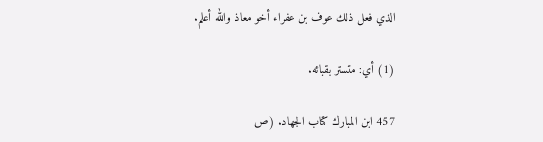الذي فعل ذلك عوف بن عفراء أخو معاذ والله أعلم.

(1) أي: متستر بقبائه.

457 ابن المبارك كتاب الجهاد. (ص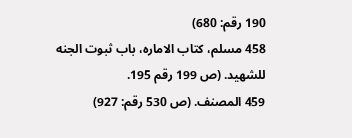190 رقم: 680)
458 مسلم، كتاب الاماره، باب ثبوت الجنه للشهيد. (ص 199 رقم 195.
459 المصنف. (ص 530 رقم: 927)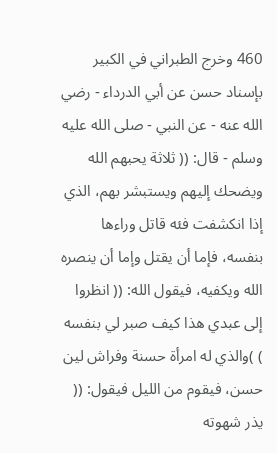460 وخرج الطبراني في الكبير بإسناد حسن عن أبي الدرداء - رضي الله عنه - عن النبي - صلى الله عليه وسلم - قال: (( ثلاثة يحبهم الله ويضحك إليهم ويستبشر بهم، الذي إذا انكشفت فئه قاتل وراءها بنفسه، فإما أن يقتل وإما أن ينصره الله ويكفيه، فيقول الله: (( انظروا إلى عبدي هذا كيف صبر لي بنفسه ) )والذي له امرأة حسنة وفراش لين حسن، فيقوم من الليل فيقول: (( يذر شهوته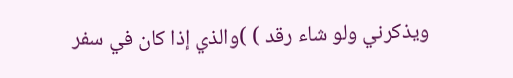ويذكرني ولو شاء رقد ) )والذي إذا كان في سفر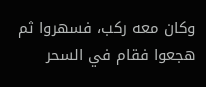وكان معه ركب، فسهروا ثم هجعوا فقام في السحر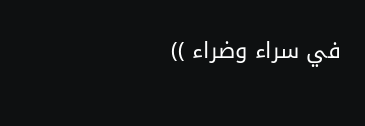في سراء وضراء ))